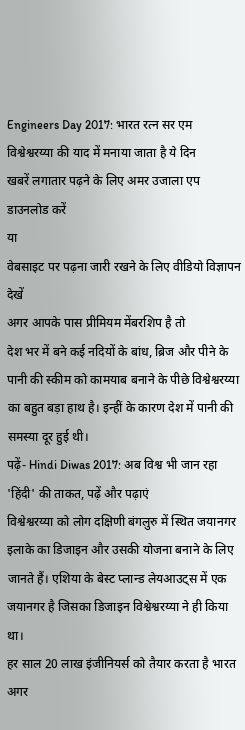Engineers Day 2017: भारत रत्न सर एम विश्वेश्वरय्या की याद में मनाया जाता है ये दिन
खबरें लगातार पढ़ने के लिए अमर उजाला एप डाउनलोड करें
या
वेबसाइट पर पढ़ना जारी रखने के लिए वीडियो विज्ञापन देखें
अगर आपके पास प्रीमियम मेंबरशिप है तो
देश भर में बने कई नदियों के बांध, ब्रिज और पीने के पानी की स्कीम को कामयाब बनाने के पीछे विश्वेश्वरय्या का बहुत बड़ा हाथ है। इन्हीं के कारण देश में पानी की समस्या दूर हुई थी।
पढ़ें- Hindi Diwas 2017: अब विश्व भी जान रहा 'हिंदी' की ताकत, पढ़ें और पढ़ाएं
विश्वेश्वरय्या को लोग दक्षिणी बंगलुरु में स्थित जयानगर इलाके का डिजाइन और उसकी योजना बनाने के लिए जानते हैं। एशिया के बेस्ट प्लान्ड लेयआउट्स में एक जयानगर है जिसका डिजाइन विश्वेश्वरय्या ने ही किया था।
हर साल 20 लाख इंजीनियर्स को तैयार करता है भारत
अगर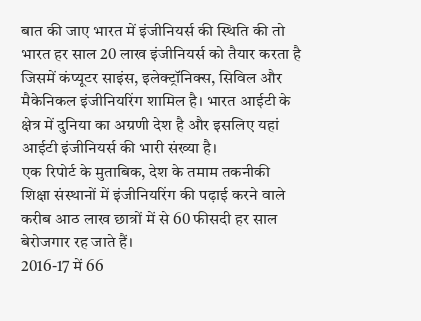बात की जाए भारत में इंजीनियर्स की स्थिति की तो भारत हर साल 20 लाख इंजीनियर्स को तैयार करता है जिसमें कंप्यूटर साइंस, इलेक्ट्रॉनिक्स, सिविल और मैकेनिकल इंजीनियरिंग शामिल है। भारत आईटी के क्षेत्र में दुनिया का अग्रणी देश है और इसलिए यहां आईटी इंजीनियर्स की भारी संख्या है।
एक रिपोर्ट के मुताबिक, देश के तमाम तकनीकी शिक्षा संस्थानों में इंजीनियरिंग की पढ़ाई करने वाले करीब आठ लाख छात्रों में से 60 फीसदी हर साल बेरोजगार रह जाते हैं।
2016-17 में 66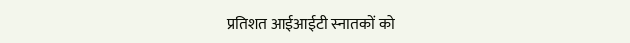प्रतिशत आईआईटी स्नातकों को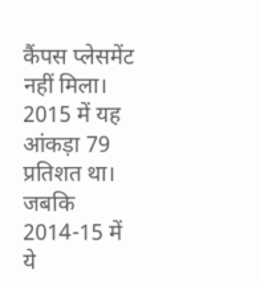कैंपस प्लेसमेंट नहीं मिला। 2015 में यह आंकड़ा 79 प्रतिशत था। जबकि 2014-15 में ये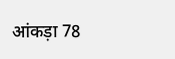आंकड़ा 78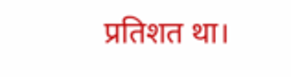प्रतिशत था।